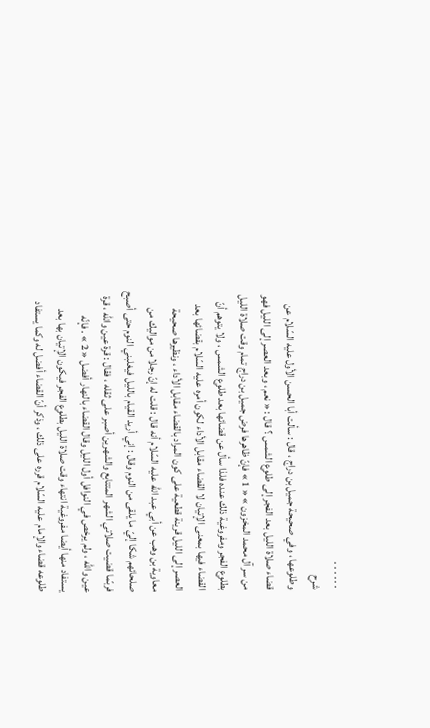. . . . . .
شرح
وطلوعها ، وفي صحيحة جميل بن دراج ، قال : سألت أبا الحسن الأول عليه السّلام عن قضاء صلاة الليل بعد الفجر إلى طلوع الشمس ؟ قال : « نعم ، وبعد العصر إلى الليل فهو من سر آل محمد المخزون » « 1 » فإنّ ظاهرها فرض جميل بن دراج تمام وقت صلاة الليل بطلوع الفجر ومفروغية ذلك عنده فلذا سأل عن قضائها بعد طلوع الشمس ، ولا يتوهم أنّ القضاء فيها بمعنى الإتيان لا القضاء مقابل الأداء لكون أمره عليه السّلام بقضائها بعد العصر إلى الليل قرينة قطعية على كون المراد بالقضاء مقابل الأداء ، ونظيرها صحيحة معاوية بن وهب عن أبي عبد اللّه عليه السّلام أنه قال : قلت له إنّ رجلا من مواليك من صلحائهم شكا إليّ ما يلقى من النوم وقال : إني أريد القيام بالليل فيغلبني النوم حتى أصبح فربّما قضيت صلاتي الشهر المتتابع والشهرين أصبر على ثقله ، فقال : قرة عين واللّه ، قرة عين واللّه ، ولم يرخص في النوافل أول الليل وقال القضاء بالنهار أفضل « 2 » . فإنّه يستفاد منها أيضا مفروغية انتهاء وقت صلاة الليل بطلوع الفجر فيكون الإتيان بها بعد طلوعه قضاء والإمام عليه السّلام قرره على ذلك ، وذكر أنّ القضاء أفضل له وكما يستفاد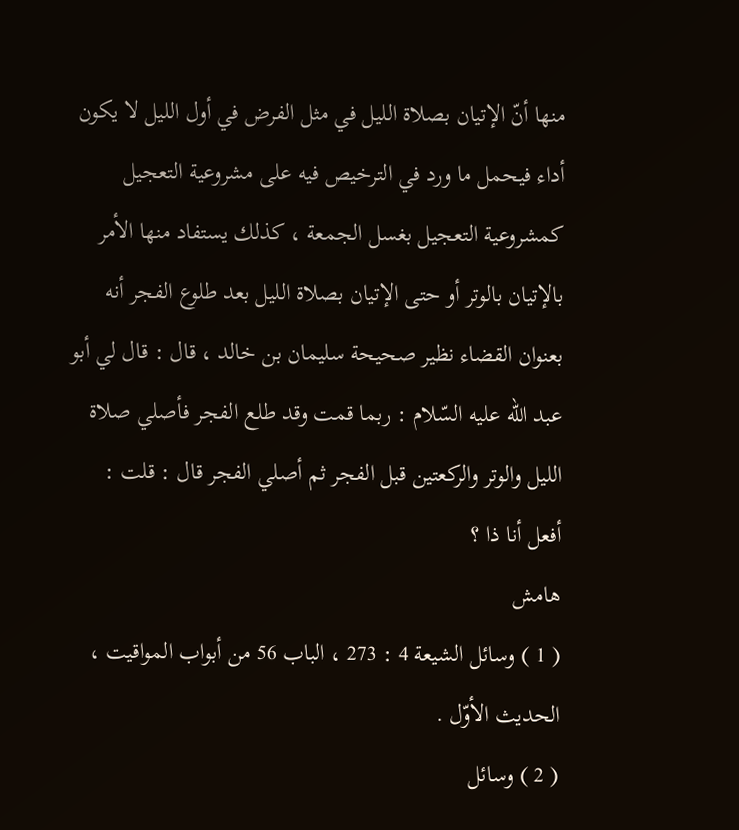منها أنّ الإتيان بصلاة الليل في مثل الفرض في أول الليل لا يكون أداء فيحمل ما ورد في الترخيص فيه على مشروعية التعجيل كمشروعية التعجيل بغسل الجمعة ، كذلك يستفاد منها الأمر بالإتيان بالوتر أو حتى الإتيان بصلاة الليل بعد طلوع الفجر أنه بعنوان القضاء نظير صحيحة سليمان بن خالد ، قال : قال لي أبو عبد اللّه عليه السّلام : ربما قمت وقد طلع الفجر فأصلي صلاة الليل والوتر والركعتين قبل الفجر ثم أصلي الفجر قال : قلت : أفعل أنا ذا ؟
هامش
( 1 ) وسائل الشيعة 4 : 273 ، الباب 56 من أبواب المواقيت ، الحديث الأوّل .
( 2 ) وسائل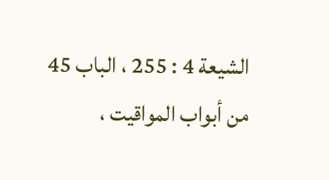الشيعة 4 : 255 ، الباب 45 من أبواب المواقيت ،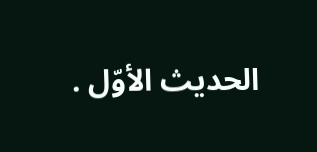الحديث الأوّل .